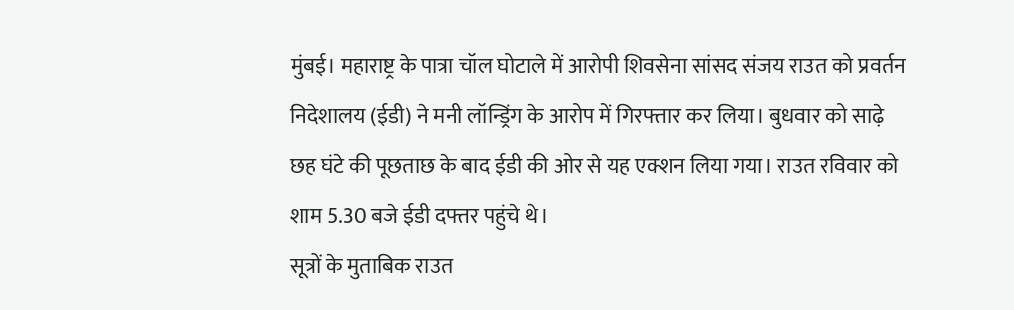मुंबई। महाराष्ट्र के पात्रा चॉल घोटाले में आरोपी शिवसेना सांसद संजय राउत को प्रवर्तन निदेशालय (ईडी) ने मनी लॉन्ड्रिंग के आरोप में गिरफ्तार कर लिया। बुधवार को साढ़े छह घंटे की पूछताछ के बाद ईडी की ओर से यह एक्शन लिया गया। राउत रविवार को शाम 5.30 बजे ईडी दफ्तर पहुंचे थे।
सूत्रों के मुताबिक राउत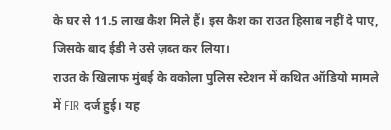के घर से 11.5 लाख कैश मिले हैं। इस कैश का राउत हिसाब नहीं दे पाए, जिसके बाद ईडी ने उसे ज़ब्त कर लिया।
राउत के खिलाफ मुंबई के वकोला पुलिस स्टेशन में कथित ऑडियो मामले में FIR दर्ज हुई। यह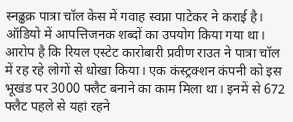स्नढ्ढक्र पात्रा चॉल केस में गवाह स्वप्ना पाटेकर ने कराई है। ऑडियो में आपत्तिजनक शब्दों का उपयोग किया गया था।
आरोप है कि रियल एस्टेट कारोबारी प्रवीण राउत ने पात्रा चॉल में रह रहे लोगों से धोखा किया। एक कंस्ट्रक्शन कंपनी को इस भूखंड पर 3000 फ्लैट बनाने का काम मिला था। इनमें से 672 फ्लैट पहले से यहां रहने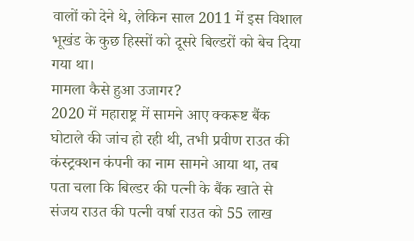वालों को देने थे, लेकिन साल 2011 में इस विशाल भूखंड के कुछ हिस्सों को दूसरे बिल्डरों को बेच दिया गया था।
मामला कैसे हुआ उजागर?
2020 में महाराष्ट्र में सामने आए क्करूष्ट बैंक घोटाले की जांच हो रही थी, तभी प्रवीण राउत की कंस्ट्रक्शन कंपनी का नाम सामने आया था, तब पता चला कि बिल्डर की पत्नी के बैंक खाते से संजय राउत की पत्नी वर्षा राउत को 55 लाख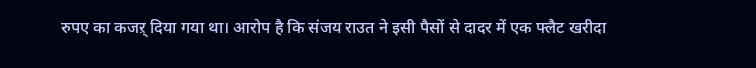रुपए का कजऱ् दिया गया था। आरोप है कि संजय राउत ने इसी पैसों से दादर में एक फ्लैट खरीदा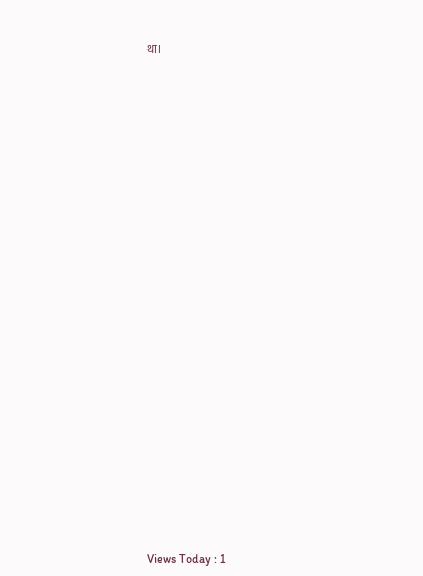था।




























Views Today : 1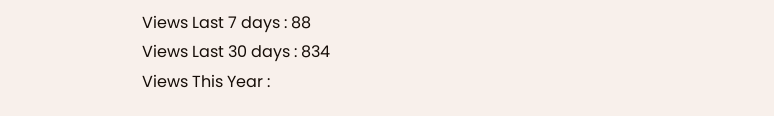Views Last 7 days : 88
Views Last 30 days : 834
Views This Year :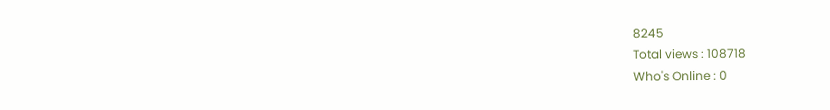8245
Total views : 108718
Who's Online : 0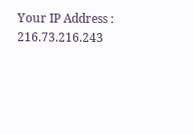Your IP Address : 216.73.216.243